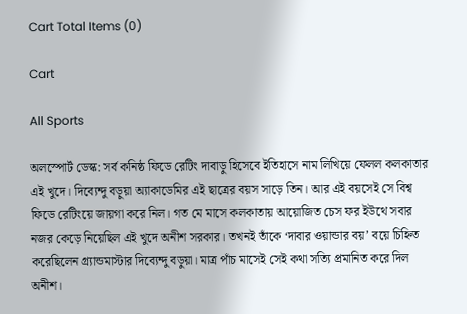Cart Total Items (0)

Cart

All Sports

অলস্পোর্ট ডেস্ক: সর্ব কনিষ্ঠ ফিডে রেটিং দাবাড়ু হিসেবে ইতিহাসে নাম লিখিয়ে ফেলল কলকাতার এই খুদে। দিব্যেন্দু বড়ুয়া অ্যাকাডেমির এই ছাত্রের বয়স সাড়ে তিন। আর এই বয়সেই সে বিশ্ব ফিডে রেটিংয়ে জায়গা করে নিল। গত মে মাসে কলকাতায় আয়োজিত চেস ফর ইউথে সবার নজর কেড়ে নিয়েছিল এই খুদে অনীশ সরকার। তখনই তাঁকে ‘দাবার ওয়ান্ডার বয়’ বয়ে চিহ্নিত করেছিলেন গ্র্যান্ডমাস্টার দিব্যেন্দু বড়ুয়া। মাত্র পাঁচ মাসেই সেই কথা সত্যি প্রমানিত করে দিল অনীশ।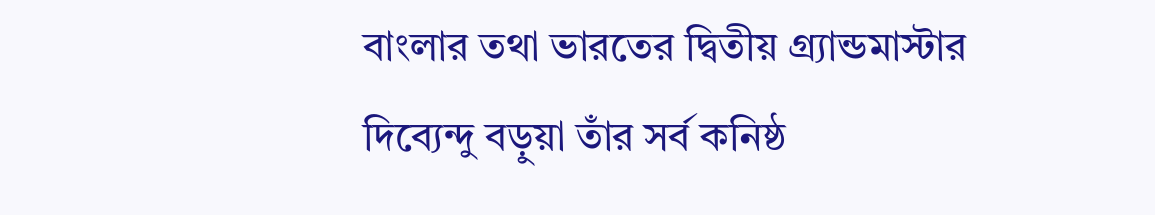বাংলার তথা ভারতের দ্বিতীয় গ্র্যান্ডমাস্টার দিব্যেন্দু বড়ুয়া তাঁর সর্ব কনিষ্ঠ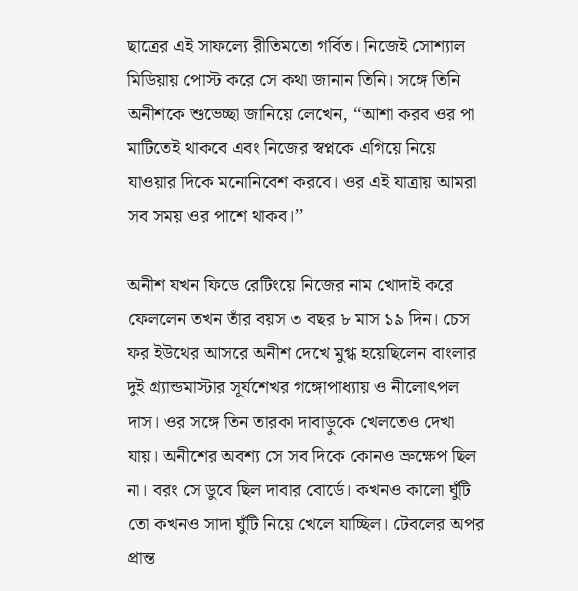ছাত্রের এই সাফল্যে রীতিমতো গর্বিত। নিজেই সোশ্যাল মিডিয়ায় পোস্ট করে সে কথা জানান তিনি। সঙ্গে তিনি অনীশকে শুভেচ্ছা জানিয়ে লেখেন, ‘‘আশা করব ওর পা মাটিতেই থাকবে এবং নিজের স্বপ্নকে এগিয়ে নিয়ে যাওয়ার দিকে মনোনিবেশ করবে। ওর এই যাত্রায় আমরা সব সময় ওর পাশে থাকব।’’

অনীশ যখন ফিডে রেটিংয়ে নিজের নাম খোদাই করে ফেললেন তখন তাঁর বয়স ৩ বছর ৮ মাস ১৯ দিন। চেস ফর ইউথের আসরে অনীশ দেখে মুগ্ধ হয়েছিলেন বাংলার দুই গ্র্যান্ডমাস্টার সূর্যশেখর গঙ্গোপাধ্যায় ও নীলোৎপল দাস। ওর সঙ্গে তিন তারকা দাবাড়ুকে খেলতেও দেখা যায়। অনীশের অবশ্য সে সব দিকে কোনও ভ্রুক্ষেপ ছিল না। বরং সে ডুবে ছিল দাবার বোর্ডে। কখনও কালো ঘুঁটি তো কখনও সাদা ঘুঁটি নিয়ে খেলে যাচ্ছিল। টেবলের অপর প্রান্ত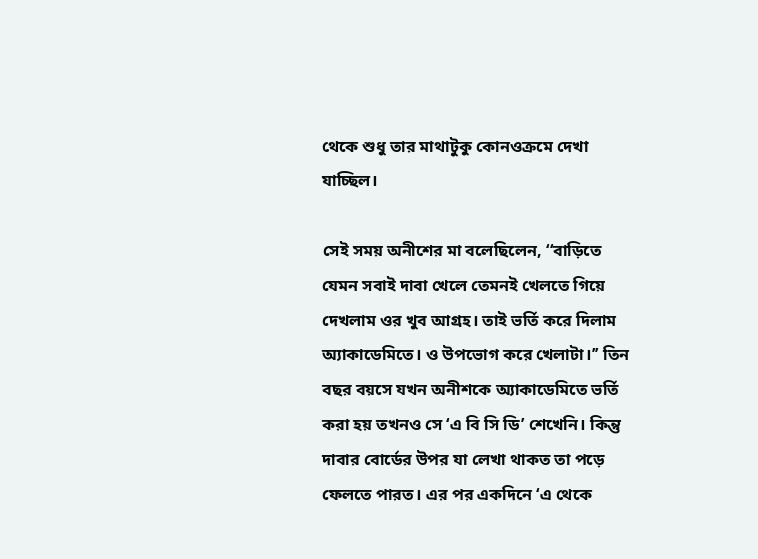থেকে শুধু তার মাথাটুকু কোনওক্রমে দেখা যাচ্ছিল।

সেই সময় অনীশের মা বলেছিলেন, ‘‘বাড়িতে যেমন সবাই দাবা খেলে তেমনই খেলতে গিয়ে দেখলাম ওর খুব আগ্রহ। তাই ভর্তি করে দিলাম অ্যাকাডেমিতে। ও উপভোগ করে খেলাটা।’’ তিন বছর বয়সে যখন অনীশকে অ্যাকাডেমিতে ভর্তি করা হয় তখনও সে ‘এ বি সি ডি’ শেখেনি। কিন্তু দাবার বোর্ডের উপর যা লেখা থাকত তা পড়ে ফেলতে পারত। এর পর একদিনে ‘এ থেকে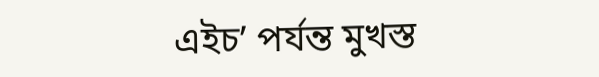এইচ’ পর্যন্ত মুখস্ত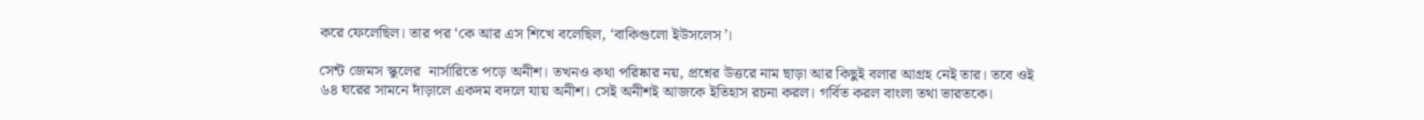করে ফেলেছিল। তার পর ‘কে আর এস শিখে বলেছিল, ‘বাকিগুলো ইউসলেস’।

সেন্ট জেমস স্কুলের  নার্সারিতে পড়ে অনীশ। তখনও কথা পরিষ্কার নয়, প্রশ্নের উত্তরে নাম ছাড়া আর কিছুই বলার আগ্রহ নেই তার। তবে ওই ৬৪ ঘরের সামনে দাঁড়ালে একদম বদলে যায় অনীশ। সেই অনীশই আজকে ইতিহাস রচনা করল। গর্বিত করল বাংলা তথা ভারতকে।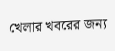খেলার খবরের জন্য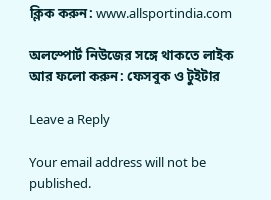ক্লিক করুন: www.allsportindia.com

অলস্পোর্ট নিউজের সঙ্গে থাকতে লাইক আর ফলো করুন: ফেসবুক ও টুইটার

Leave a Reply

Your email address will not be published.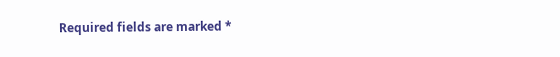Required fields are marked *